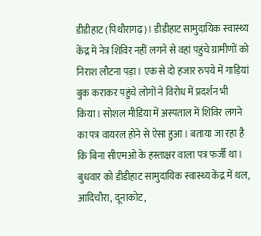डीडीहाट (पिथौरागढ़)। डीडीहाट सामुदायिक स्वास्थ्य केंद्र में नेत्र शिविर नहीं लगने से वहां पहुंचे ग्रामीणों को निराश लौटना पड़ा। एक से दो हजार रुपये में गाड़ियां बुक कराकर पहुंचे लोगों ने विरोध में प्रदर्शन भी किया। सोशल मीडिया में अस्पताल में शिविर लगने का पत्र वायरल होने से ऐसा हुआ। बताया जा रहा है कि बिना सीएमओ के हस्ताक्षर वाला पत्र फर्जी था।
बुधवार को डीडीहाट सामुदायिक स्वास्थ्य केंद्र में थल, आदिचौरा, दूनाकोट,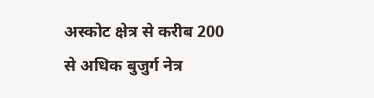अस्कोट क्षेत्र से करीब 200 से अधिक बुजुर्ग नेत्र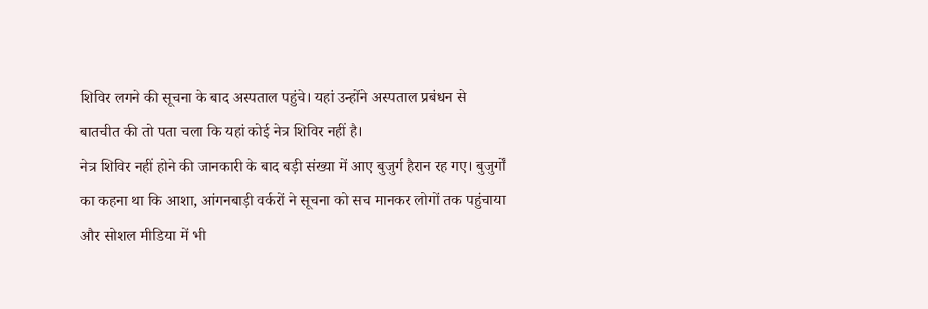शिविर लगने की सूचना के बाद अस्पताल पहुंचे। यहां उन्होंने अस्पताल प्रबंधन से बातचीत की तो पता चला कि यहां कोई नेत्र शिविर नहीं है।
नेत्र शिविर नहीं होने की जानकारी के बाद बड़ी संख्या में आए बुजुर्ग हैरान रह गए। बुजुर्गों का कहना था कि आशा, आंगनबाड़ी वर्करों ने सूचना को सच मानकर लोगों तक पहुंचाया और सोशल मीडिया में भी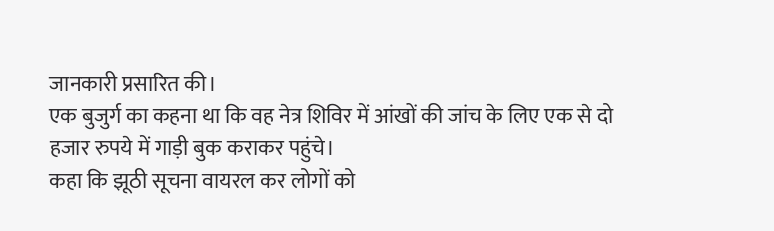जानकारी प्रसारित की।
एक बुजुर्ग का कहना था कि वह नेत्र शिविर में आंखों की जांच के लिए एक से दो हजार रुपये में गाड़ी बुक कराकर पहुंचे।
कहा कि झूठी सूचना वायरल कर लोगों को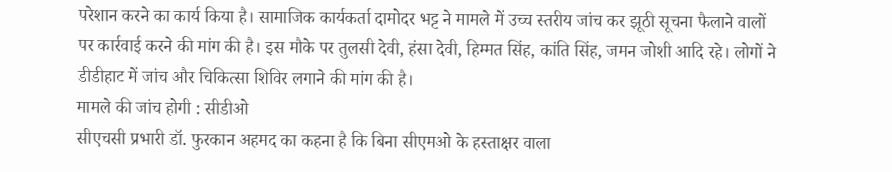परेशान करने का कार्य किया है। सामाजिक कार्यकर्ता दामोदर भट्ट ने मामले में उच्च स्तरीय जांच कर झूठी सूचना फैलाने वालों पर कार्रवाई करने की मांग की है। इस मौके पर तुलसी देवी, हंसा देवी, हिम्मत सिंह, कांति सिंह, जमन जोशी आदि रहे। लोगों ने डीडीहाट में जांच और चिकित्सा शिविर लगाने की मांग की है।
मामले की जांच होगी : सीडीओ
सीएचसी प्रभारी डॉ. फुरकान अहमद का कहना है कि बिना सीएमओ के हस्ताक्षर वाला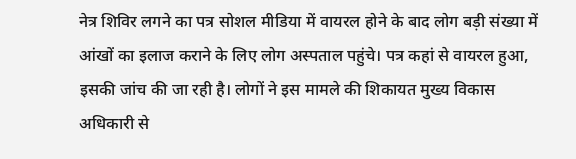नेत्र शिविर लगने का पत्र सोशल मीडिया में वायरल होने के बाद लोग बड़ी संख्या में आंखों का इलाज कराने के लिए लोग अस्पताल पहुंचे। पत्र कहां से वायरल हुआ, इसकी जांच की जा रही है। लोगों ने इस मामले की शिकायत मुख्य विकास अधिकारी से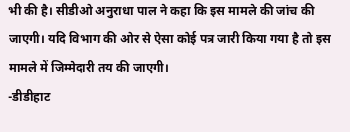भी की है। सीडीओ अनुराधा पाल ने कहा कि इस मामले की जांच की जाएगी। यदि विभाग की ओर से ऐसा कोई पत्र जारी किया गया है तो इस मामले में जिम्मेदारी तय की जाएगी।
-डीडीहाट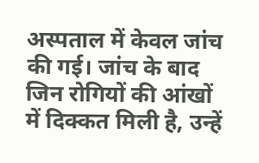अस्पताल में केवल जांच की गई। जांच के बाद जिन रोगियों की आंखों में दिक्कत मिली है, उन्हें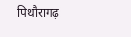पिथौरागढ़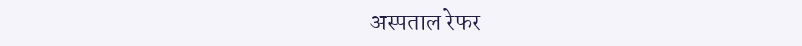अस्पताल रेफर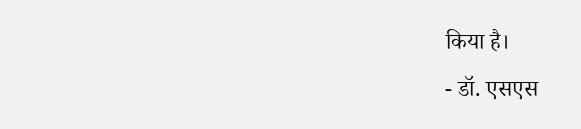किया है।
- डॉ. एसएस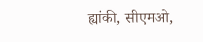ह्यांकी, सीएमओ,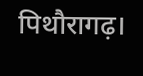पिथौरागढ़।